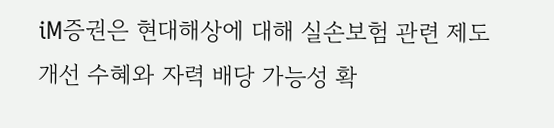iM증권은 현대해상에 대해 실손보험 관련 제도 개선 수혜와 자력 배당 가능성 확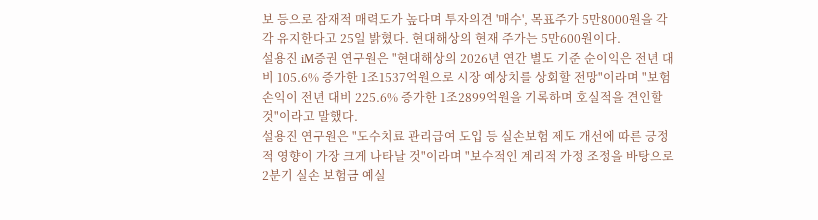보 등으로 잠재적 매력도가 높다며 투자의견 '매수', 목표주가 5만8000원을 각각 유지한다고 25일 밝혔다. 현대해상의 현재 주가는 5만600원이다.
설용진 iM증권 연구원은 "현대해상의 2026년 연간 별도 기준 순이익은 전년 대비 105.6% 증가한 1조1537억원으로 시장 예상치를 상회할 전망"이라며 "보험손익이 전년 대비 225.6% 증가한 1조2899억원을 기록하며 호실적을 견인할 것"이라고 말했다.
설용진 연구원은 "도수치료 관리급여 도입 등 실손보험 제도 개선에 따른 긍정적 영향이 가장 크게 나타날 것"이라며 "보수적인 계리적 가정 조정을 바탕으로 2분기 실손 보험금 예실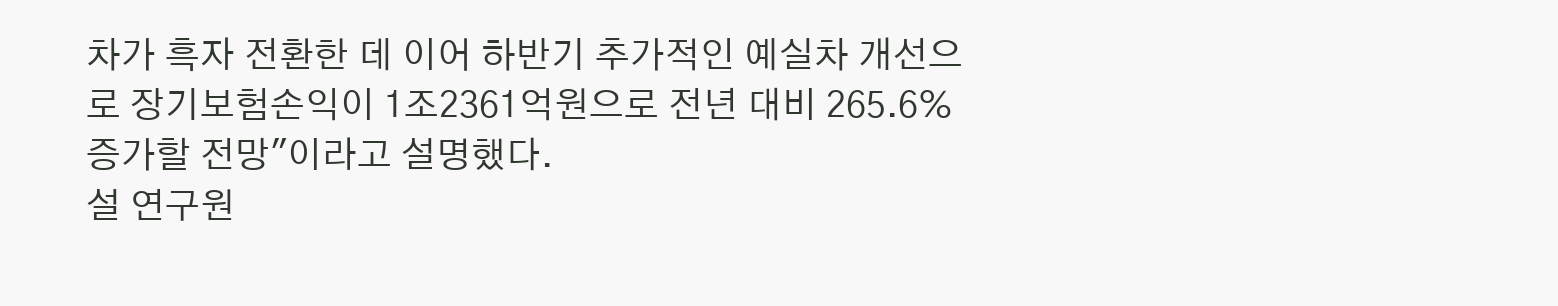차가 흑자 전환한 데 이어 하반기 추가적인 예실차 개선으로 장기보험손익이 1조2361억원으로 전년 대비 265.6% 증가할 전망"이라고 설명했다.
설 연구원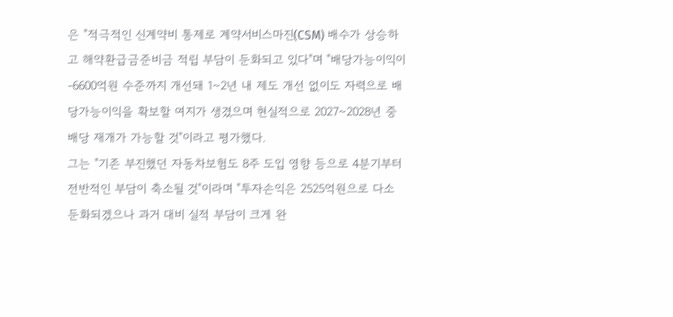은 "적극적인 신계약비 통제로 계약서비스마진(CSM) 배수가 상승하고 해약환급금준비금 적립 부담이 둔화되고 있다"며 "배당가능이익이 -6600억원 수준까지 개선돼 1~2년 내 제도 개선 없이도 자력으로 배당가능이익을 확보할 여지가 생겼으며 현실적으로 2027~2028년 중 배당 재개가 가능할 것"이라고 평가했다.
그는 "기존 부진했던 자동차보험도 8주 도입 영향 등으로 4분기부터 전반적인 부담이 축소될 것"이라며 "투자손익은 2525억원으로 다소 둔화되겠으나 과거 대비 실적 부담이 크게 완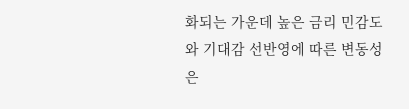화되는 가운데 높은 금리 민감도와 기대감 선반영에 따른 변동성은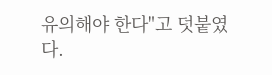유의해야 한다"고 덧붙였다.